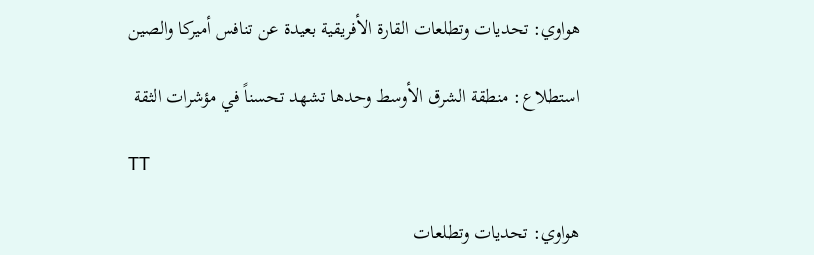هواوي: تحديات وتطلعات القارة الأفريقية بعيدة عن تنافس أميركا والصين

استطلاع: منطقة الشرق الأوسط وحدها تشهد تحسناً في مؤشرات الثقة

TT

هواوي: تحديات وتطلعات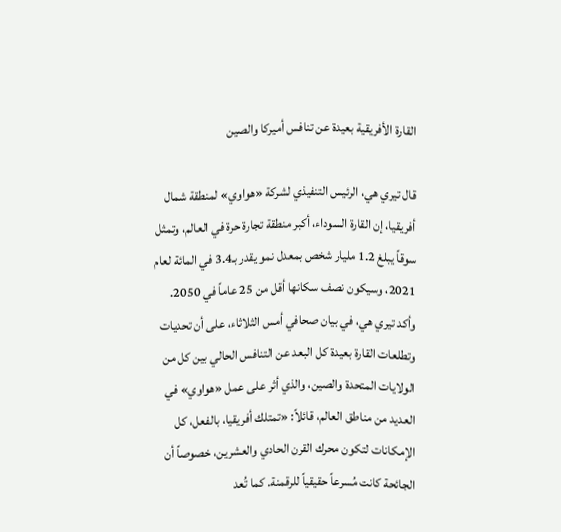القارة الأفريقية بعيدة عن تنافس أميركا والصين

قال تيري هي، الرئيس التنفيذي لشركة «هواوي» لمنطقة شمال أفريقيا، إن القارة السوداء، أكبر منطقة تجارة حرة في العالم، وتمثل سوقاً يبلغ 1.2 مليار شخص بمعدل نمو يقدر بـ3.4 في المائة لعام 2021، وسيكون نصف سكانها أقل من 25 عاماً في 2050.
وأكد تيري هي، في بيان صحافي أمس الثلاثاء، على أن تحديات وتطلعات القارة بعيدة كل البعد عن التنافس الحالي بين كل من الولايات المتحدة والصين، والذي أثر على عمل «هواوي» في العديد من مناطق العالم، قائلاً: «تمتلك أفريقيا، بالفعل، كل الإمكانات لتكون محرك القرن الحادي والعشرين، خصوصاً أن الجائحة كانت مُسرعاً حقيقياً للرقمنة. كما تُعد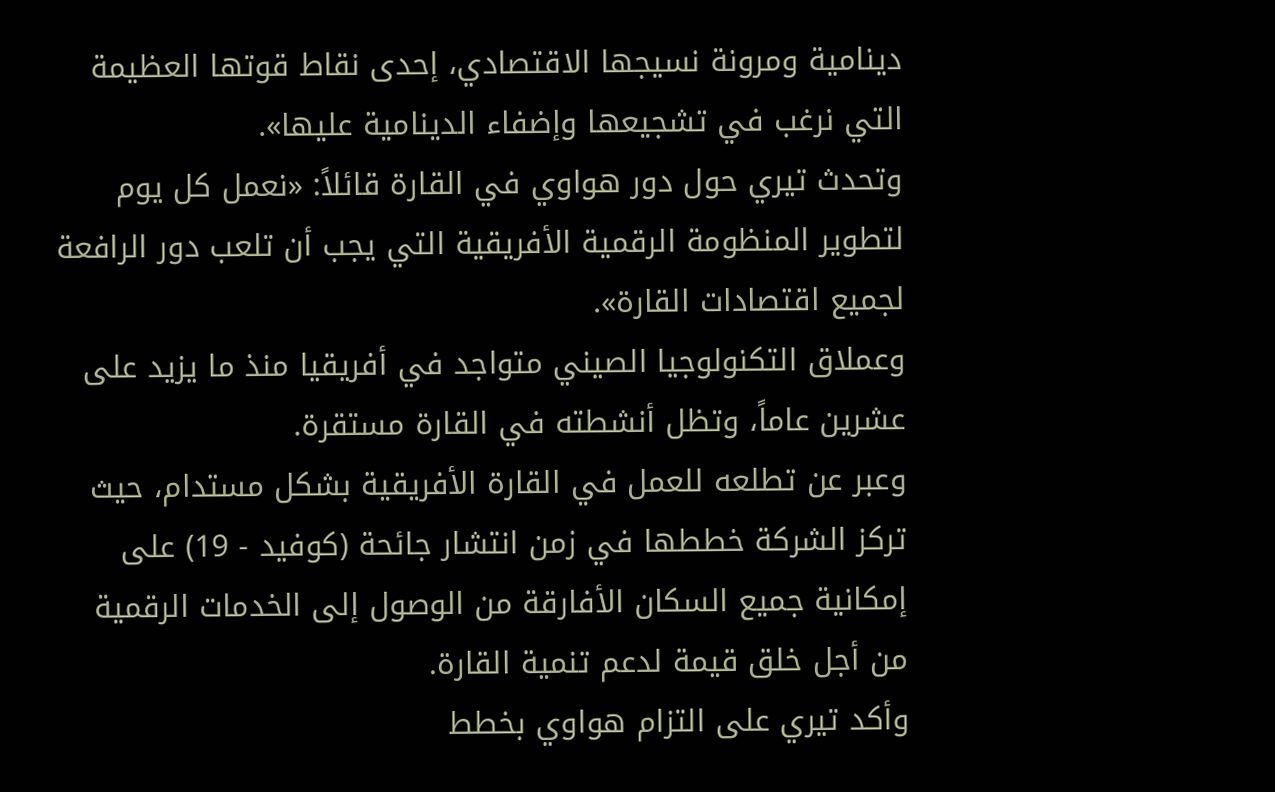دينامية ومرونة نسيجها الاقتصادي، إحدى نقاط قوتها العظيمة التي نرغب في تشجيعها وإضفاء الدينامية عليها».
وتحدث تيري حول دور هواوي في القارة قائلاً: «نعمل كل يوم لتطوير المنظومة الرقمية الأفريقية التي يجب أن تلعب دور الرافعة لجميع اقتصادات القارة».
وعملاق التكنولوجيا الصيني متواجد في أفريقيا منذ ما يزيد على عشرين عاماً، وتظل أنشطته في القارة مستقرة.
وعبر عن تطلعه للعمل في القارة الأفريقية بشكل مستدام، حيث تركز الشركة خططها في زمن انتشار جائحة (كوفيد - 19) على إمكانية جميع السكان الأفارقة من الوصول إلى الخدمات الرقمية من أجل خلق قيمة لدعم تنمية القارة.
وأكد تيري على التزام هواوي بخطط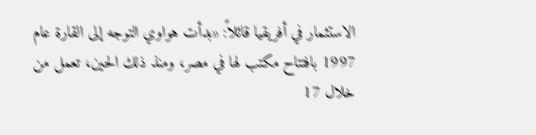الاستثمار في أفريقيا قائلاً: «بدأت هواوي التوجه إلى القارة عام 1997 بافتتاح مكتب لها في مصر، ومنذ ذلك الحين، تعمل من خلال 17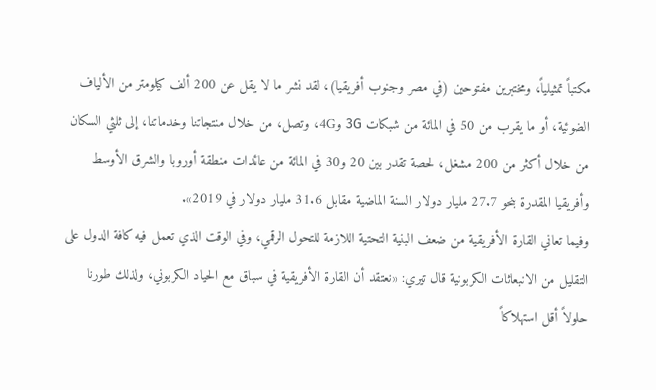مكتباً تمثيلياً، ومختبرين مفتوحين (في مصر وجنوب أفريقيا)، لقد نشر ما لا يقل عن 200 ألف كيلومتر من الألياف الضوئية، أو ما يقرب من 50 في المائة من شبكات 3G و4G، وتصل، من خلال منتجاتنا وخدماتنا، إلى ثلثي السكان من خلال أكثر من 200 مشغل، لحصة تقدر بين 20 و30 في المائة من عائدات منطقة أوروبا والشرق الأوسط وأفريقيا المقدرة بنحو 27.7 مليار دولار السنة الماضية مقابل 31.6 مليار دولار في 2019».
وفيما تعاني القارة الأفريقية من ضعف البنية التحتية اللازمة للتحول الرقمي، وفي الوقت الذي تعمل فيه كافة الدول على التقليل من الانبعاثات الكربونية قال تيري: «نعتقد أن القارة الأفريقية في سباق مع الحياد الكربوني، ولذلك طورنا حلولاً أقل استهلاكاً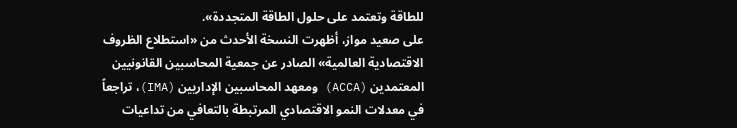للطاقة وتعتمد على حلول الطاقة المتجددة».
على صعيد مواز، أظهرت النسخة الأحدث من «استطلاع الظروف الاقتصادية العالمية» الصادر عن جمعية المحاسبين القانونيين المعتمدين (ACCA) ومعهد المحاسبين الإداريين (IMA)، تراجعاً في معدلات النمو الاقتصادي المرتبطة بالتعافي من تداعيات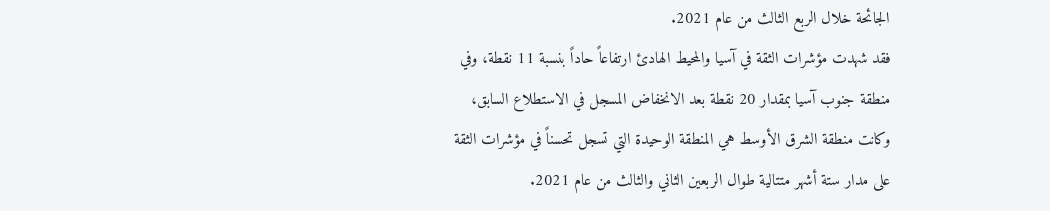الجائحة خلال الربع الثالث من عام 2021.
فقد شهدت مؤشرات الثقة في آسيا والمحيط الهادئ ارتفاعاً حاداً بنسبة 11 نقطة، وفي منطقة جنوب آسيا بمقدار 20 نقطة بعد الانخفاض المسجل في الاستطلاع السابق، وكانت منطقة الشرق الأوسط هي المنطقة الوحيدة التي تسجل تحسناً في مؤشرات الثقة على مدار ستة أشهر متتالية طوال الربعين الثاني والثالث من عام 2021.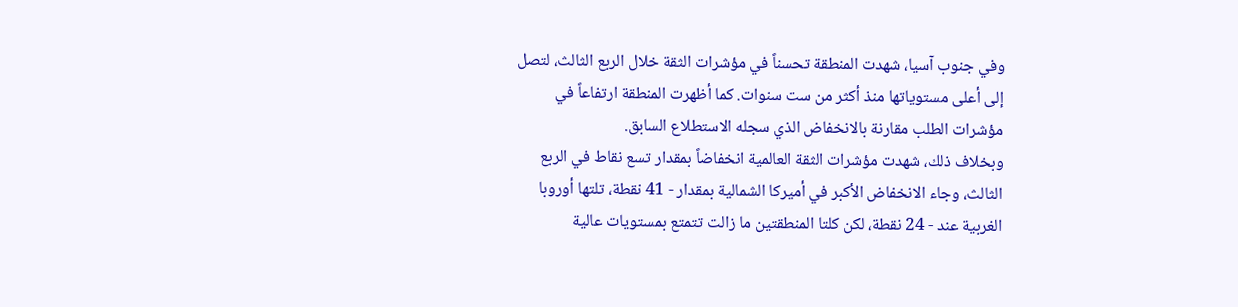وفي جنوب آسيا، شهدت المنطقة تحسناً في مؤشرات الثقة خلال الربع الثالث، لتصل إلى أعلى مستوياتها منذ أكثر من ست سنوات. كما أظهرت المنطقة ارتفاعاً في مؤشرات الطلب مقارنة بالانخفاض الذي سجله الاستطلاع السابق.
وبخلاف ذلك، شهدت مؤشرات الثقة العالمية انخفاضاً بمقدار تسع نقاط في الربع الثالث، وجاء الانخفاض الأكبر في أميركا الشمالية بمقدار - 41 نقطة، تلتها أوروبا الغربية عند - 24 نقطة، لكن كلتا المنطقتين ما زالت تتمتع بمستويات عالية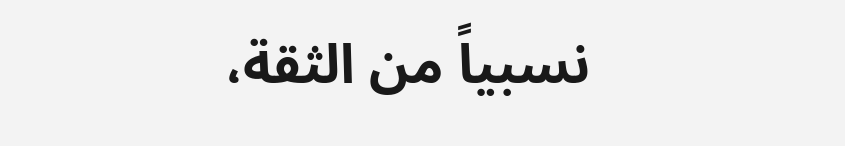نسبياً من الثقة،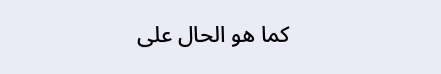كما هو الحال على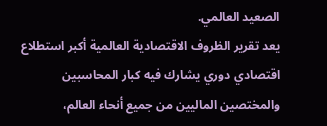الصعيد العالمي.
يعد تقرير الظروف الاقتصادية العالمية أكبر استطلاع اقتصادي دوري يشارك فيه كبار المحاسبين والمختصين الماليين من جميع أنحاء العالم،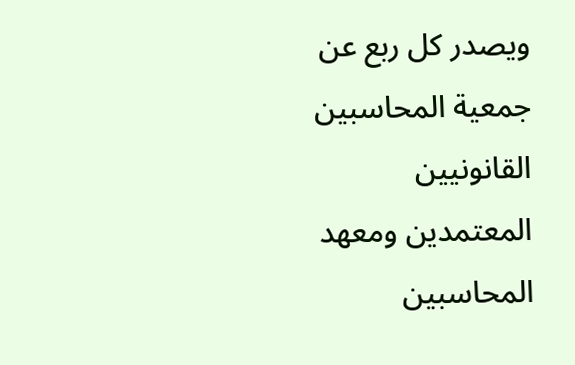ويصدر كل ربع عن جمعية المحاسبين القانونيين المعتمدين ومعهد المحاسبين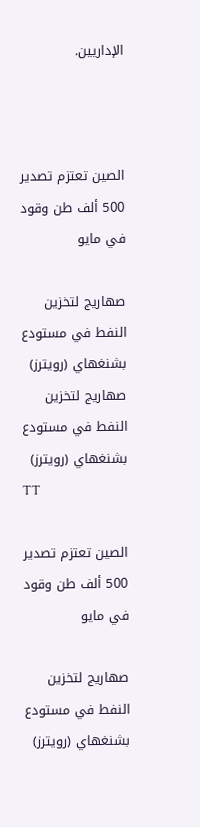الإداريين.



الصين تعتزم تصدير 500 ألف طن وقود في مايو

صهاريج لتخزين النفط في مستودع بشنغهاي (رويترز)
صهاريج لتخزين النفط في مستودع بشنغهاي (رويترز)
TT

الصين تعتزم تصدير 500 ألف طن وقود في مايو

صهاريج لتخزين النفط في مستودع بشنغهاي (رويترز)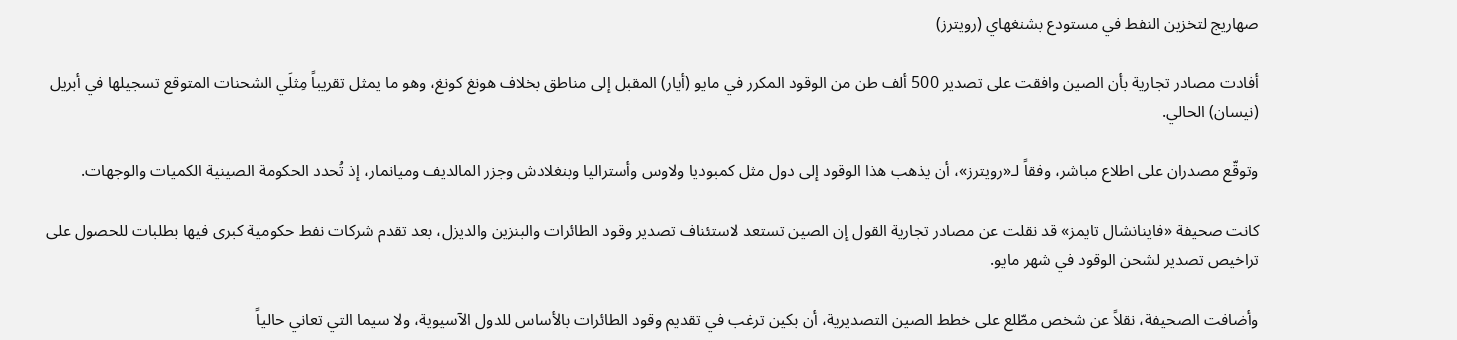صهاريج لتخزين النفط في مستودع بشنغهاي (رويترز)

أفادت مصادر تجارية بأن الصين وافقت على تصدير 500 ألف طن من الوقود المكرر في مايو (أيار) المقبل إلى مناطق بخلاف هونغ كونغ، وهو ما يمثل تقريباً مِثلَي الشحنات المتوقع تسجيلها في أبريل (نيسان) الحالي.

وتوقّع مصدران على اطلاع مباشر، وفقاً لـ«رويترز»، أن يذهب هذا الوقود إلى دول مثل كمبوديا ولاوس وأستراليا وبنغلادش وجزر المالديف وميانمار، إذ تُحدد الحكومة الصينية الكميات والوجهات.

كانت صحيفة «فاينانشال تايمز» قد نقلت عن مصادر تجارية القول إن الصين تستعد لاستئناف تصدير ‌وقود ‌الطائرات والبنزين ‌والديزل، بعد تقدم شركات نفط حكومية كبرى فيها بطلبات للحصول على تراخيص تصدير لشحن الوقود ‌في ‌شهر مايو.

وأضافت ‌الصحيفة، نقلاً ‌عن شخص مطّلع على خطط الصين التصديرية، ‌أن بكين ترغب في تقديم وقود الطائرات بالأساس للدول الآسيوية، ولا سيما التي تعاني حالياً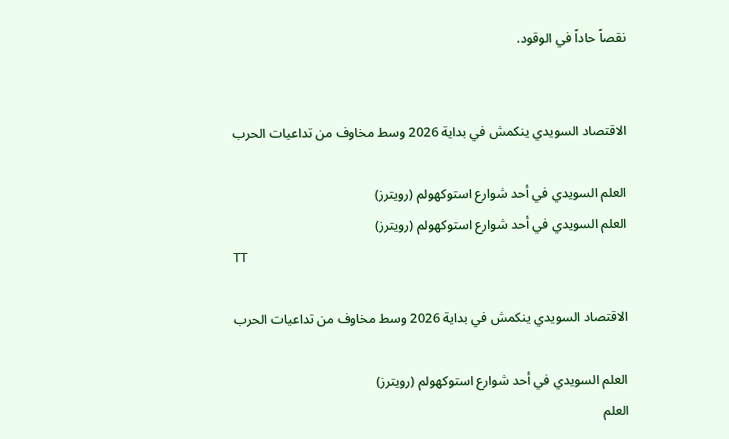نقصاً حاداً في الوقود.


الاقتصاد السويدي ينكمش في بداية 2026 وسط مخاوف من تداعيات الحرب

العلم السويدي في أحد شوارع استوكهولم (رويترز)
العلم السويدي في أحد شوارع استوكهولم (رويترز)
TT

الاقتصاد السويدي ينكمش في بداية 2026 وسط مخاوف من تداعيات الحرب

العلم السويدي في أحد شوارع استوكهولم (رويترز)
العلم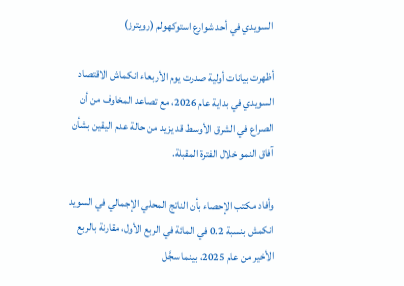السويدي في أحد شوارع استوكهولم (رويترز)

أظهرت بيانات أولية صدرت يوم الأربعاء انكماش الاقتصاد السويدي في بداية عام 2026، مع تصاعد المخاوف من أن الصراع في الشرق الأوسط قد يزيد من حالة عدم اليقين بشأن آفاق النمو خلال الفترة المقبلة.

وأفاد مكتب الإحصاء بأن الناتج المحلي الإجمالي في السويد انكمش بنسبة 0.2 في المائة في الربع الأول، مقارنة بالربع الأخير من عام 2025، بينما سجَّل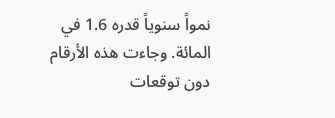نمواً سنوياً قدره 1.6 في المائة. وجاءت هذه الأرقام دون توقعات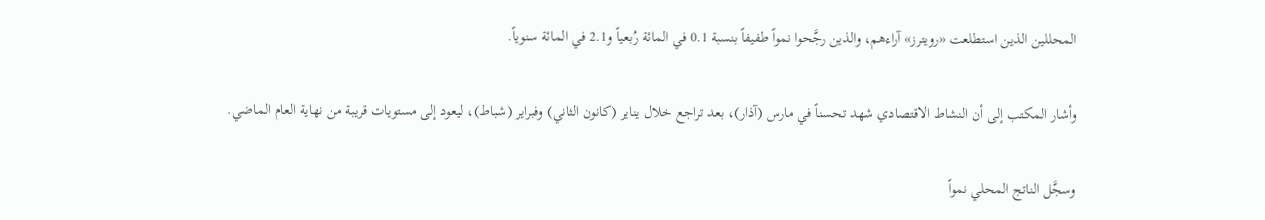المحللين الذين استطلعت «رويترز» آراءهم، والذين رجَّحوا نمواً طفيفاً بنسبة 0.1 في المائة رُبعياً و2.1 في المائة سنوياً.

وأشار المكتب إلى أن النشاط الاقتصادي شهد تحسناً في مارس (آذار)، بعد تراجع خلال يناير (كانون الثاني) وفبراير (شباط)، ليعود إلى مستويات قريبة من نهاية العام الماضي.

وسجَّل الناتج المحلي نمواً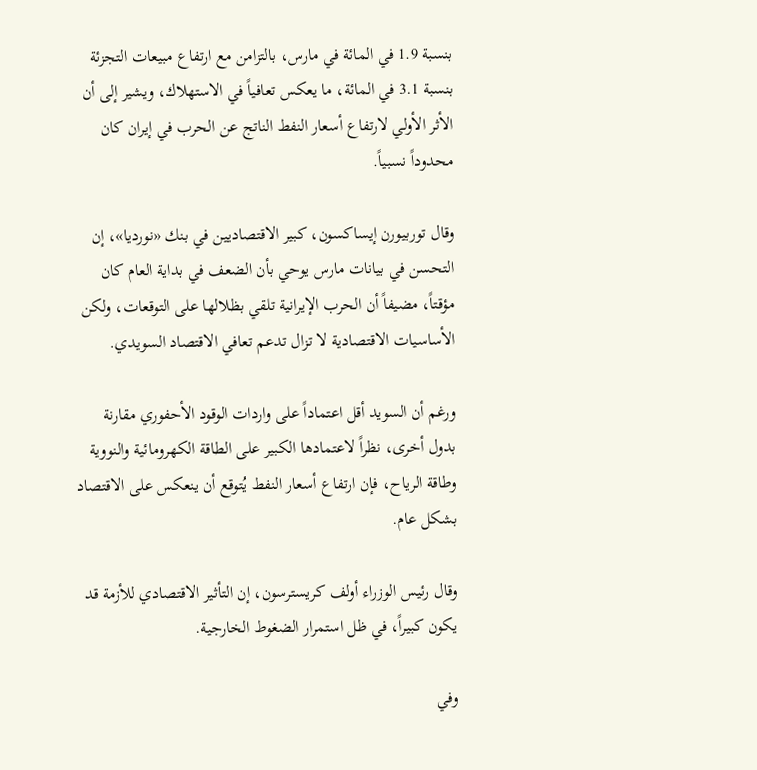بنسبة 1.9 في المائة في مارس، بالتزامن مع ارتفاع مبيعات التجزئة بنسبة 3.1 في المائة، ما يعكس تعافياً في الاستهلاك، ويشير إلى أن الأثر الأولي لارتفاع أسعار النفط الناتج عن الحرب في إيران كان محدوداً نسبياً.

وقال توربيورن إيساكسون، كبير الاقتصاديين في بنك «نورديا»، إن التحسن في بيانات مارس يوحي بأن الضعف في بداية العام كان مؤقتاً، مضيفاً أن الحرب الإيرانية تلقي بظلالها على التوقعات، ولكن الأساسيات الاقتصادية لا تزال تدعم تعافي الاقتصاد السويدي.

ورغم أن السويد أقل اعتماداً على واردات الوقود الأحفوري مقارنة بدول أخرى، نظراً لاعتمادها الكبير على الطاقة الكهرومائية والنووية وطاقة الرياح، فإن ارتفاع أسعار النفط يُتوقع أن ينعكس على الاقتصاد بشكل عام.

وقال رئيس الوزراء أولف كريسترسون، إن التأثير الاقتصادي للأزمة قد يكون كبيراً، في ظل استمرار الضغوط الخارجية.

وفي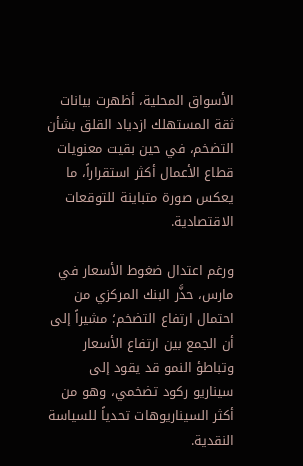الأسواق المحلية، أظهرت بيانات ثقة المستهلك ازدياد القلق بشأن التضخم، في حين بقيت معنويات قطاع الأعمال أكثر استقراراً، ما يعكس صورة متباينة للتوقعات الاقتصادية.

ورغم اعتدال ضغوط الأسعار في مارس، حذَّر البنك المركزي من احتمال ارتفاع التضخم؛ مشيراً إلى أن الجمع بين ارتفاع الأسعار وتباطؤ النمو قد يقود إلى سيناريو ركود تضخمي، وهو من أكثر السيناريوهات تحدياً للسياسة النقدية.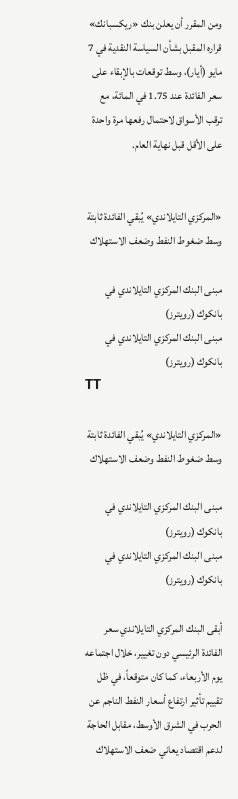ومن المقرر أن يعلن بنك «ريكسبانك» قراره المقبل بشأن السياسة النقدية في 7 مايو (أيار)، وسط توقعات بالإبقاء على سعر الفائدة عند 1.75 في المائة، مع ترقب الأسواق لاحتمال رفعها مرة واحدة على الأقل قبل نهاية العام.


«المركزي التايلاندي» يُبقي الفائدة ثابتة وسط ضغوط النفط وضعف الاستهلاك

مبنى البنك المركزي التايلاندي في بانكوك (رويترز)
مبنى البنك المركزي التايلاندي في بانكوك (رويترز)
TT

«المركزي التايلاندي» يُبقي الفائدة ثابتة وسط ضغوط النفط وضعف الاستهلاك

مبنى البنك المركزي التايلاندي في بانكوك (رويترز)
مبنى البنك المركزي التايلاندي في بانكوك (رويترز)

أبقى البنك المركزي التايلاندي سعر الفائدة الرئيسي دون تغيير، خلال اجتماعه يوم الأربعاء، كما كان متوقعاً، في ظل تقييم تأثير ارتفاع أسعار النفط الناجم عن الحرب في الشرق الأوسط، مقابل الحاجة لدعم اقتصاد يعاني ضعف الاستهلاك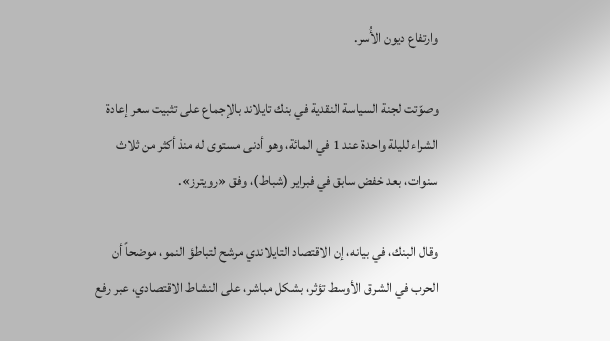وارتفاع ديون الأُسر.

وصوّتت لجنة السياسة النقدية في بنك تايلاند بالإجماع على تثبيت سعر إعادة الشراء لليلة واحدة عند 1 في المائة، وهو أدنى مستوى له منذ أكثر من ثلاث سنوات، بعد خفض سابق في فبراير (شباط)، وفق «رويترز».

وقال البنك، في بيانه، إن الاقتصاد التايلاندي مرشح لتباطؤ النمو، موضحاً أن الحرب في الشرق الأوسط تؤثر، بشكل مباشر، على النشاط الاقتصادي، عبر رفع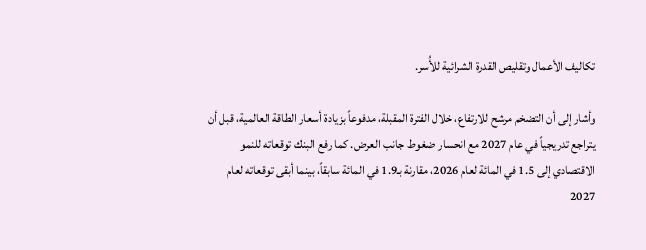تكاليف الأعمال وتقليص القدرة الشرائية للأُسر.

وأشار إلى أن التضخم مرشح للارتفاع، خلال الفترة المقبلة، مدفوعاً بزيادة أسعار الطاقة العالمية، قبل أن يتراجع تدريجياً في عام 2027 مع انحسار ضغوط جانب العرض. كما رفع البنك توقعاته للنمو الاقتصادي إلى 1.5 في المائة لعام 2026، مقارنة بـ1.9 في المائة سابقاً، بينما أبقى توقعاته لعام 2027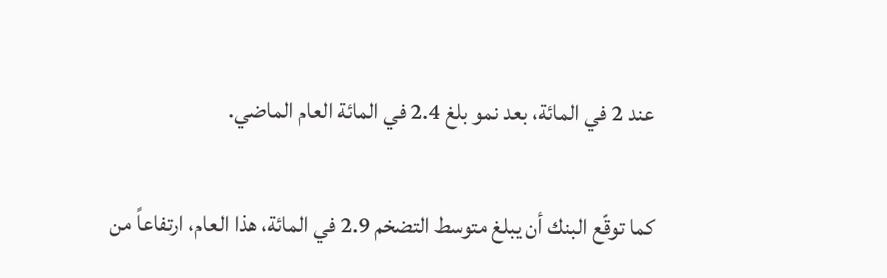عند 2 في المائة، بعد نمو بلغ 2.4 في المائة العام الماضي.

كما توقّع البنك أن يبلغ متوسط التضخم 2.9 في المائة، هذا العام، ارتفاعاً من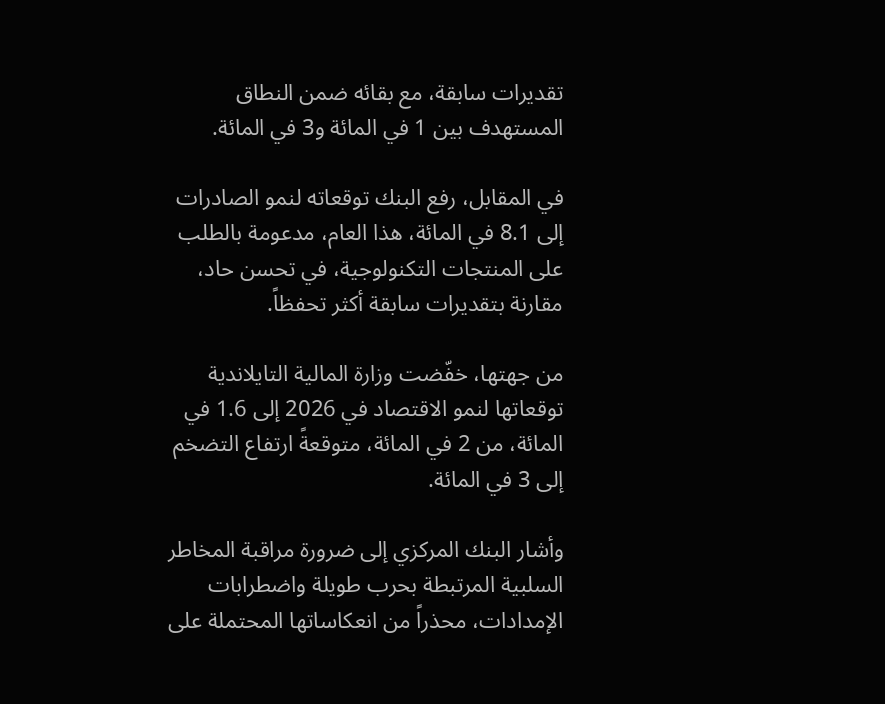تقديرات سابقة، مع بقائه ضمن النطاق المستهدف بين 1 في المائة و3 في المائة.

في المقابل، رفع البنك توقعاته لنمو الصادرات إلى 8.1 في المائة، هذا العام، مدعومة بالطلب على المنتجات التكنولوجية، في تحسن حاد، مقارنة بتقديرات سابقة أكثر تحفظاً.

من جهتها، خفّضت وزارة المالية التايلاندية توقعاتها لنمو الاقتصاد في 2026 إلى 1.6 في المائة، من 2 في المائة، متوقعةً ارتفاع التضخم إلى 3 في المائة.

وأشار البنك المركزي إلى ضرورة مراقبة المخاطر السلبية المرتبطة بحرب طويلة واضطرابات الإمدادات، محذراً من انعكاساتها المحتملة على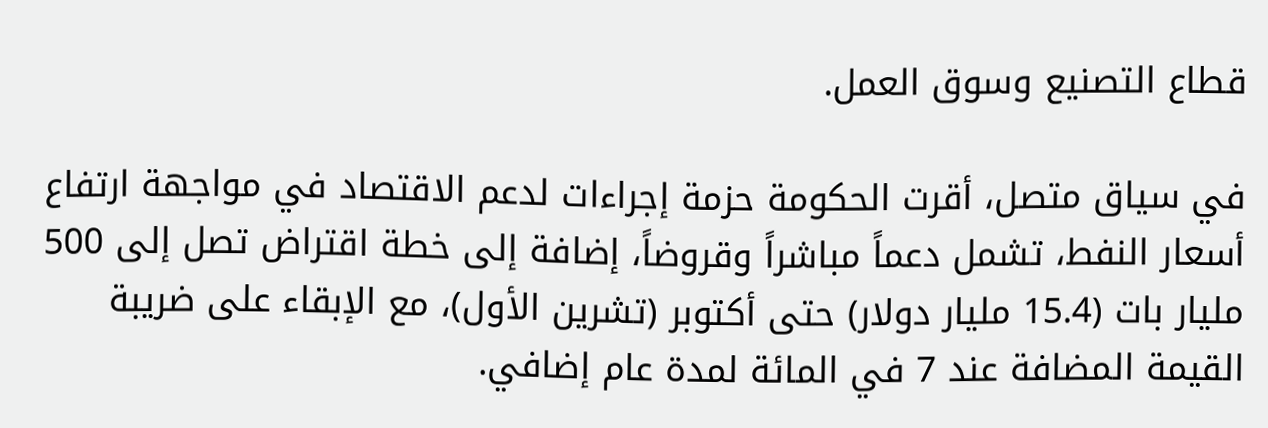قطاع التصنيع وسوق العمل.

في سياق متصل، أقرت الحكومة حزمة إجراءات لدعم الاقتصاد في مواجهة ارتفاع أسعار النفط، تشمل دعماً مباشراً وقروضاً، إضافة إلى خطة اقتراض تصل إلى 500 مليار بات (15.4 مليار دولار) حتى أكتوبر (تشرين الأول)، مع الإبقاء على ضريبة القيمة المضافة عند 7 في المائة لمدة عام إضافي.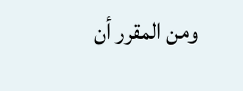ومن المقرر أن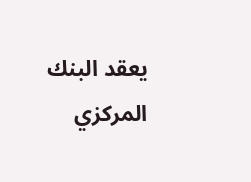يعقد البنك المركزي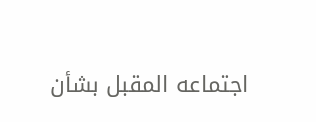اجتماعه المقبل بشأن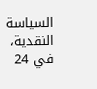السياسة النقدية، في 24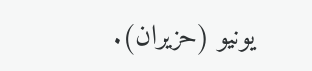يونيو (حزيران).